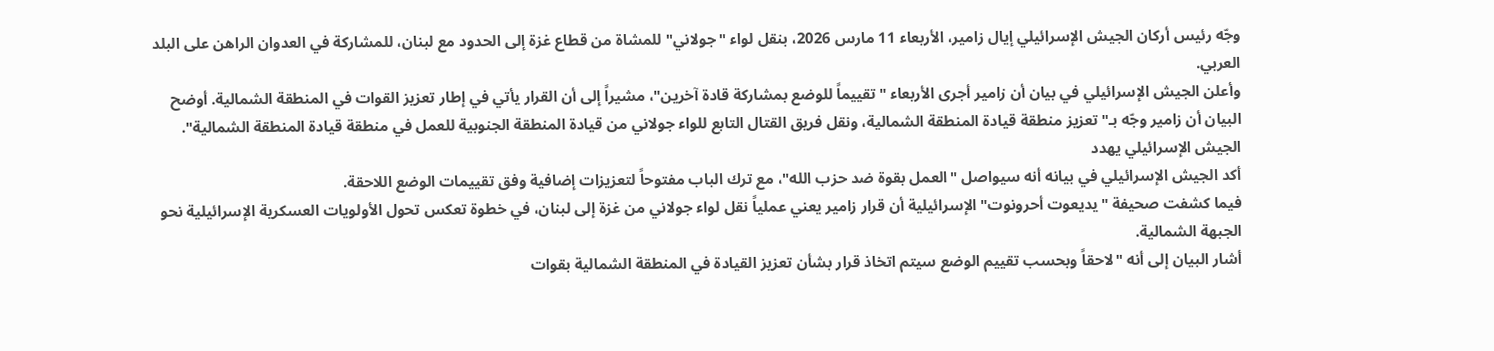وجّه رئيس أركان الجيش الإسرائيلي إيال زامير، الأربعاء 11 مارس 2026، بنقل لواء "جولاني" للمشاة من قطاع غزة إلى الحدود مع لبنان، للمشاركة في العدوان الراهن على البلد العربي.
وأعلن الجيش الإسرائيلي في بيان أن زامير أجرى الأربعاء "تقييماً للوضع بمشاركة قادة آخرين"، مشيراً إلى أن القرار يأتي في إطار تعزيز القوات في المنطقة الشمالية. أوضح البيان أن زامير وجّه بـ"تعزيز منطقة قيادة المنطقة الشمالية، ونقل فريق القتال التابع للواء جولاني من قيادة المنطقة الجنوبية للعمل في منطقة قيادة المنطقة الشمالية".
الجيش الإسرائيلي يهدد
أكد الجيش الإسرائيلي في بيانه أنه سيواصل "العمل بقوة ضد حزب الله"، مع ترك الباب مفتوحاً لتعزيزات إضافية وفق تقييمات الوضع اللاحقة.
فيما كشفت صحيفة "يديعوت أحرونوت" الإسرائيلية أن قرار زامير يعني عملياً نقل لواء جولاني من غزة إلى لبنان، في خطوة تعكس تحول الأولويات العسكرية الإسرائيلية نحو الجبهة الشمالية.
أشار البيان إلى أنه "لاحقاً وبحسب تقييم الوضع سيتم اتخاذ قرار بشأن تعزيز القيادة في المنطقة الشمالية بقوات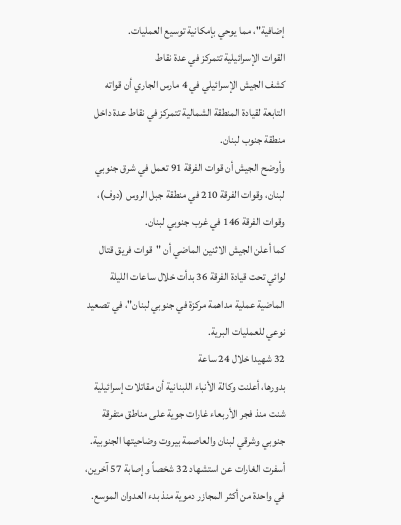إضافية"، مما يوحي بإمكانية توسيع العمليات.
القوات الإسرائيلية تتمركز في عدة نقاط
كشف الجيش الإسرائيلي في 4 مارس الجاري أن قواته التابعة لقيادة المنطقة الشمالية تتمركز في نقاط عدة داخل منطقة جنوب لبنان.
وأوضح الجيش أن قوات الفرقة 91 تعمل في شرق جنوبي لبنان، وقوات الفرقة 210 في منطقة جبل الروس (دوف)، وقوات الفرقة 146 في غرب جنوبي لبنان.
كما أعلن الجيش الاثنين الماضي أن "قوات فريق قتال لوائي تحت قيادة الفرقة 36 بدأت خلال ساعات الليلة الماضية عملية مداهمة مركزة في جنوبي لبنان"، في تصعيد نوعي للعمليات البرية.
32 شهيدا خلال 24 ساعة
بدورها، أعلنت وكالة الأنباء اللبنانية أن مقاتلات إسرائيلية شنت منذ فجر الأربعاء غارات جوية على مناطق متفرقة جنوبي وشرقي لبنان والعاصمة بيروت وضاحيتها الجنوبية.
أسفرت الغارات عن استشهاد 32 شخصاً وإصابة 57 آخرين، في واحدة من أكثر المجازر دموية منذ بدء العدوان الموسع.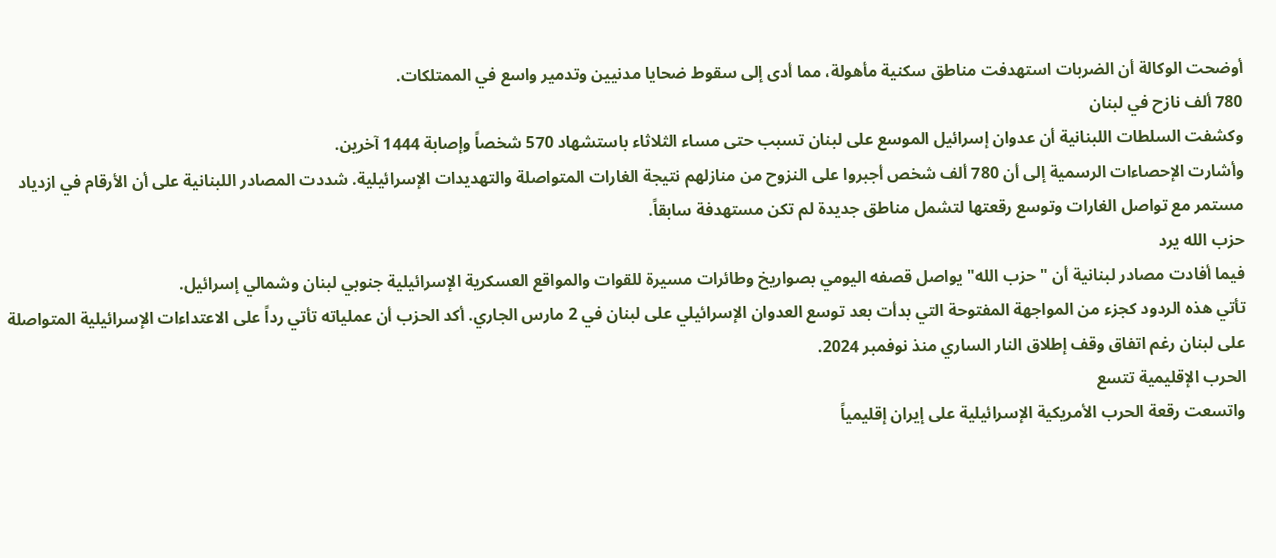أوضحت الوكالة أن الضربات استهدفت مناطق سكنية مأهولة، مما أدى إلى سقوط ضحايا مدنيين وتدمير واسع في الممتلكات.
780 ألف نازح في لبنان
وكشفت السلطات اللبنانية أن عدوان إسرائيل الموسع على لبنان تسبب حتى مساء الثلاثاء باستشهاد 570 شخصاً وإصابة 1444 آخرين.
وأشارت الإحصاءات الرسمية إلى أن 780 ألف شخص أجبروا على النزوح من منازلهم نتيجة الغارات المتواصلة والتهديدات الإسرائيلية. شددت المصادر اللبنانية على أن الأرقام في ازدياد مستمر مع تواصل الغارات وتوسع رقعتها لتشمل مناطق جديدة لم تكن مستهدفة سابقاً.
حزب الله يرد
فيما أفادت مصادر لبنانية أن "حزب الله" يواصل قصفه اليومي بصواريخ وطائرات مسيرة للقوات والمواقع العسكرية الإسرائيلية جنوبي لبنان وشمالي إسرائيل.
تأتي هذه الردود كجزء من المواجهة المفتوحة التي بدأت بعد توسع العدوان الإسرائيلي على لبنان في 2 مارس الجاري. أكد الحزب أن عملياته تأتي رداً على الاعتداءات الإسرائيلية المتواصلة على لبنان رغم اتفاق وقف إطلاق النار الساري منذ نوفمبر 2024.
الحرب الإقليمية تتسع
واتسعت رقعة الحرب الأمريكية الإسرائيلية على إيران إقليمياً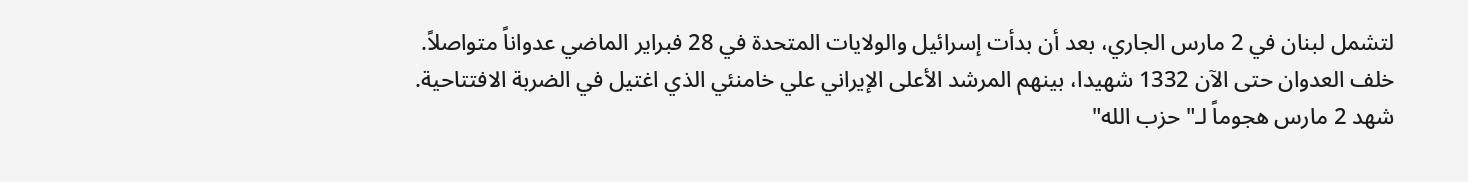لتشمل لبنان في 2 مارس الجاري، بعد أن بدأت إسرائيل والولايات المتحدة في 28 فبراير الماضي عدواناً متواصلاً. خلف العدوان حتى الآن 1332 شهيدا، بينهم المرشد الأعلى الإيراني علي خامنئي الذي اغتيل في الضربة الافتتاحية.
شهد 2 مارس هجوماً لـ"حزب الله"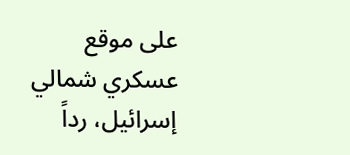على موقع عسكري شمالي إسرائيل، رداً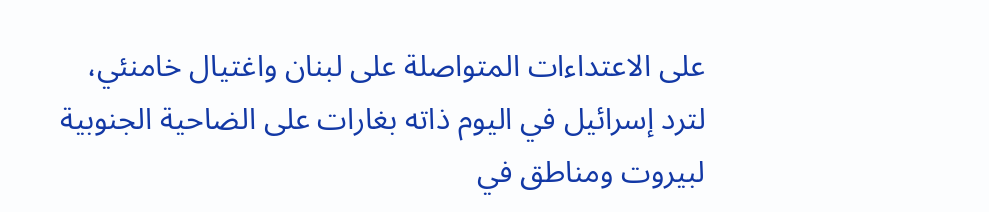على الاعتداءات المتواصلة على لبنان واغتيال خامنئي، لترد إسرائيل في اليوم ذاته بغارات على الضاحية الجنوبية لبيروت ومناطق في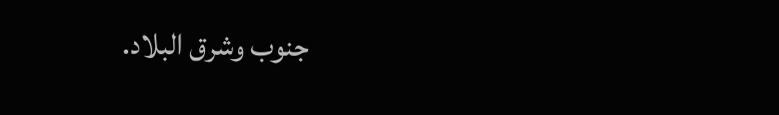جنوب وشرق البلاد.